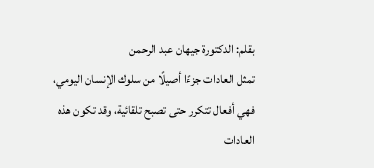بقلم: الدكتورة جيهان عبد الرحمن
تمثل العادات جزءًا أصيلًا من سلوك الإنسان اليومي، فهي أفعال تتكرر حتى تصبح تلقائية، وقد تكون هذه العادات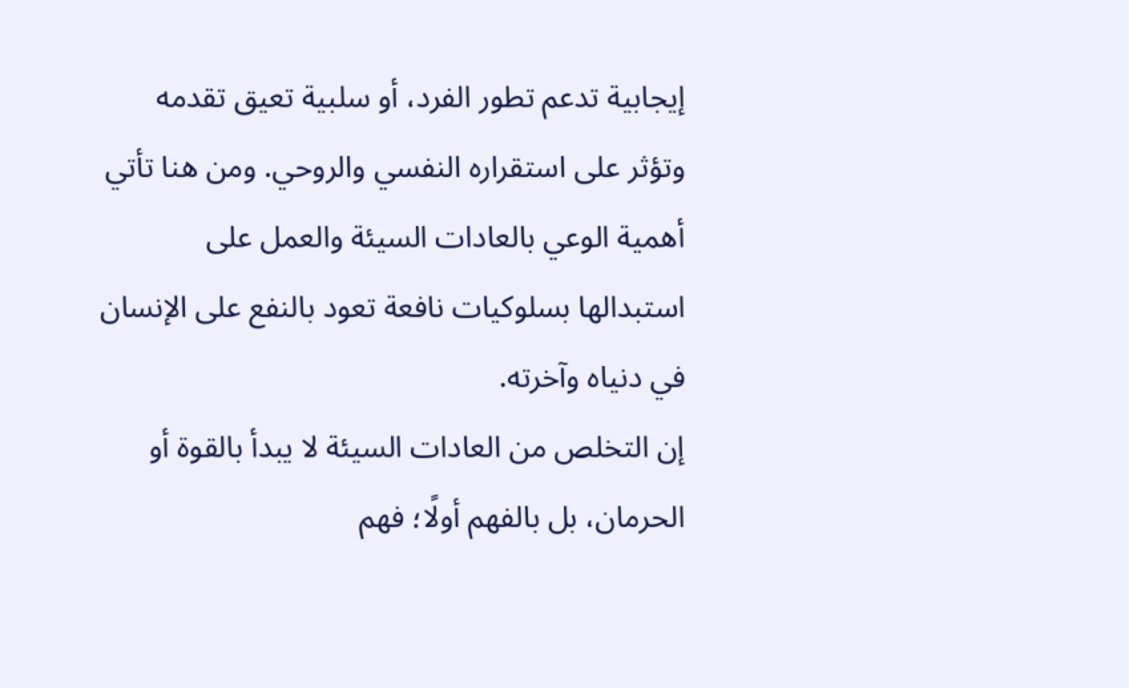إيجابية تدعم تطور الفرد، أو سلبية تعيق تقدمه وتؤثر على استقراره النفسي والروحي. ومن هنا تأتي أهمية الوعي بالعادات السيئة والعمل على استبدالها بسلوكيات نافعة تعود بالنفع على الإنسان في دنياه وآخرته.
إن التخلص من العادات السيئة لا يبدأ بالقوة أو الحرمان، بل بالفهم أولًا؛ فهم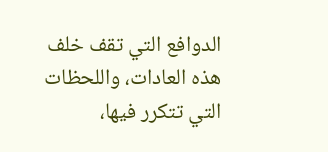الدوافع التي تقف خلف هذه العادات، واللحظات التي تتكرر فيها،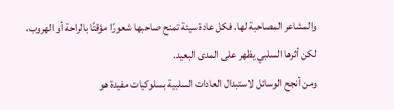والمشاعر المصاحبة لها. فكل عادة سيئة تمنح صاحبها شعورًا مؤقتًا بالراحة أو الهروب، لكن أثرها السلبي يظهر على المدى البعيد.
ومن أنجح الوسائل لاستبدال العادات السلبية بسلوكيات مفيدة هو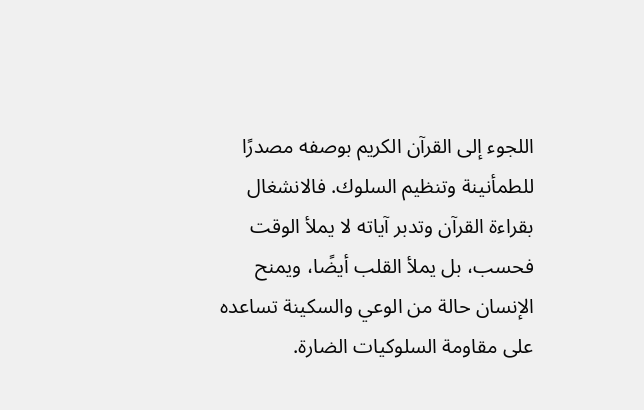اللجوء إلى القرآن الكريم بوصفه مصدرًا للطمأنينة وتنظيم السلوك. فالانشغال بقراءة القرآن وتدبر آياته لا يملأ الوقت فحسب، بل يملأ القلب أيضًا، ويمنح الإنسان حالة من الوعي والسكينة تساعده على مقاومة السلوكيات الضارة.